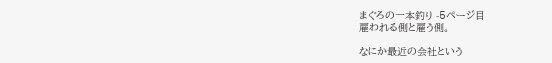まぐろの一本釣り -5ページ目
雇われる側と雇う側。

なにか最近の会社という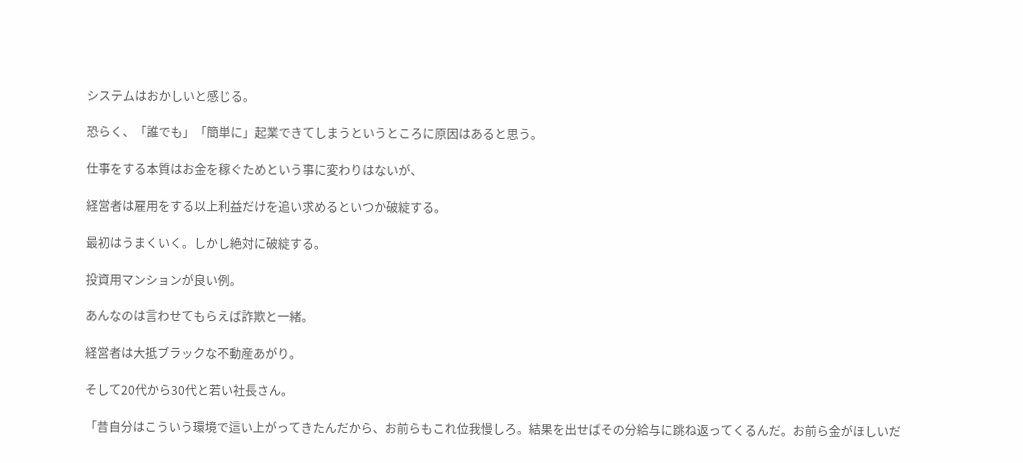システムはおかしいと感じる。

恐らく、「誰でも」「簡単に」起業できてしまうというところに原因はあると思う。

仕事をする本質はお金を稼ぐためという事に変わりはないが、

経営者は雇用をする以上利益だけを追い求めるといつか破綻する。

最初はうまくいく。しかし絶対に破綻する。

投資用マンションが良い例。

あんなのは言わせてもらえば詐欺と一緒。

経営者は大抵ブラックな不動産あがり。

そして20代から30代と若い社長さん。

「昔自分はこういう環境で這い上がってきたんだから、お前らもこれ位我慢しろ。結果を出せばその分給与に跳ね返ってくるんだ。お前ら金がほしいだ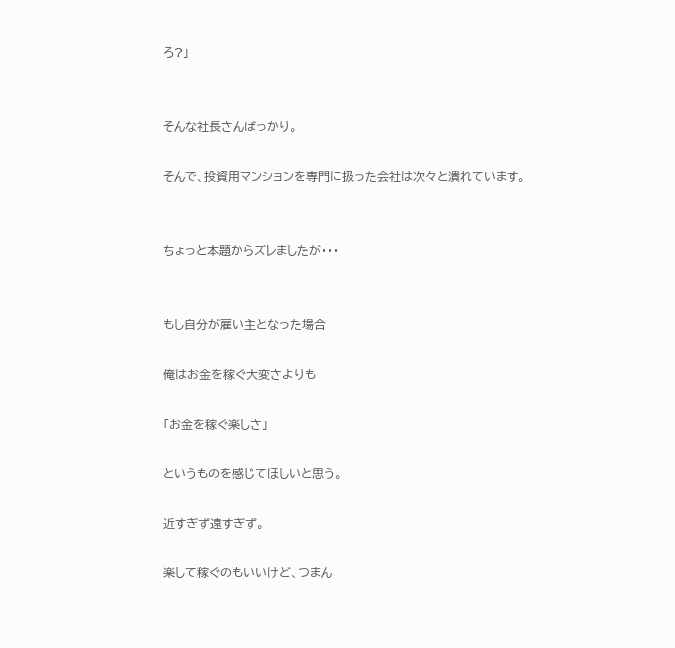ろ?」


そんな社長さんばっかり。

そんで、投資用マンションを専門に扱った会社は次々と潰れています。


ちょっと本題からズレましたが・・・


もし自分が雇い主となった場合

俺はお金を稼ぐ大変さよりも

「お金を稼ぐ楽しさ」

というものを感じてほしいと思う。

近すぎず遠すぎず。

楽して稼ぐのもいいけど、つまん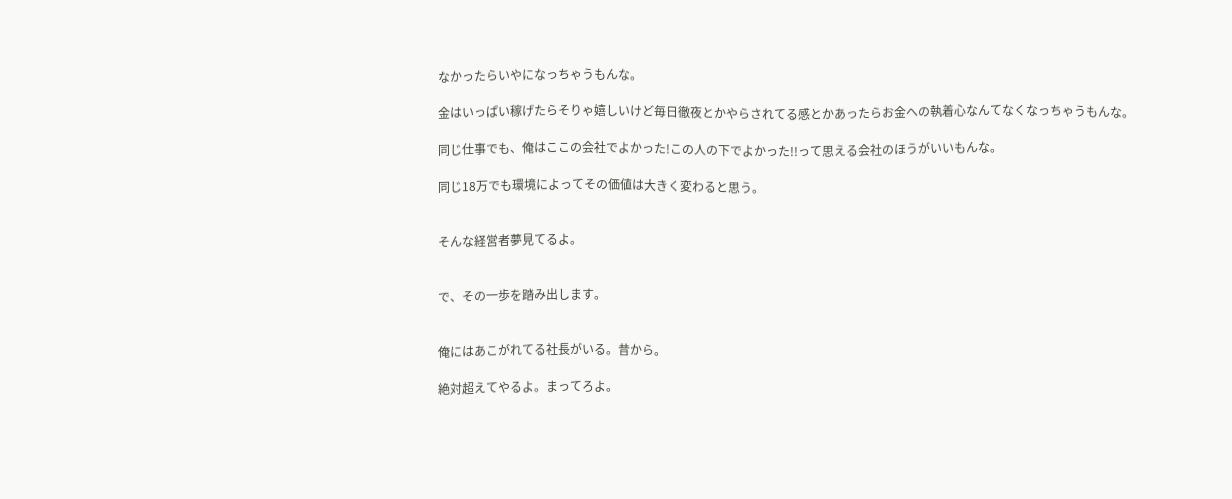なかったらいやになっちゃうもんな。

金はいっぱい稼げたらそりゃ嬉しいけど毎日徹夜とかやらされてる感とかあったらお金への執着心なんてなくなっちゃうもんな。

同じ仕事でも、俺はここの会社でよかった!この人の下でよかった!!って思える会社のほうがいいもんな。

同じ18万でも環境によってその価値は大きく変わると思う。


そんな経営者夢見てるよ。


で、その一歩を踏み出します。


俺にはあこがれてる社長がいる。昔から。

絶対超えてやるよ。まってろよ。